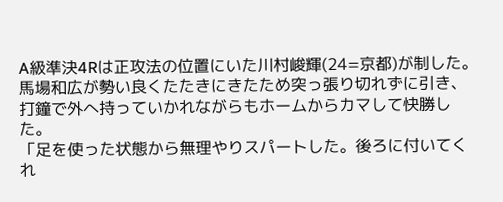A級準決4Rは正攻法の位置にいた川村峻輝(24=京都)が制した。馬場和広が勢い良くたたきにきたため突っ張り切れずに引き、打鐘で外へ持っていかれながらもホームからカマして快勝した。
「足を使った状態から無理やりスパートした。後ろに付いてくれ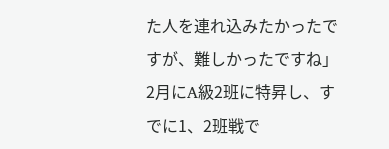た人を連れ込みたかったですが、難しかったですね」
2月にA級2班に特昇し、すでに1、2班戦で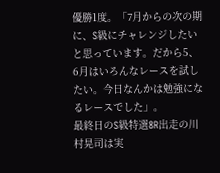優勝1度。「7月からの次の期に、S級にチャレンジしたいと思っています。だから5、6月はいろんなレースを試したい。今日なんかは勉強になるレースでした」。
最終日のS級特選8R出走の川村晃司は実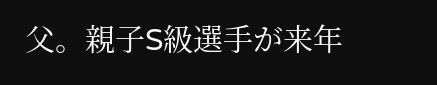父。親子S級選手が来年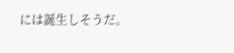には誕生しそうだ。